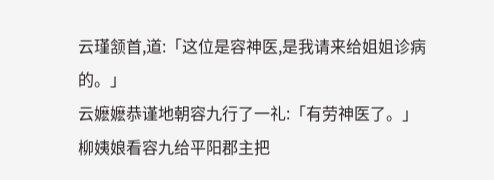云瑾颔首,道:「这位是容神医,是我请来给姐姐诊病的。」
云嬷嬷恭谨地朝容九行了一礼:「有劳神医了。」
柳姨娘看容九给平阳郡主把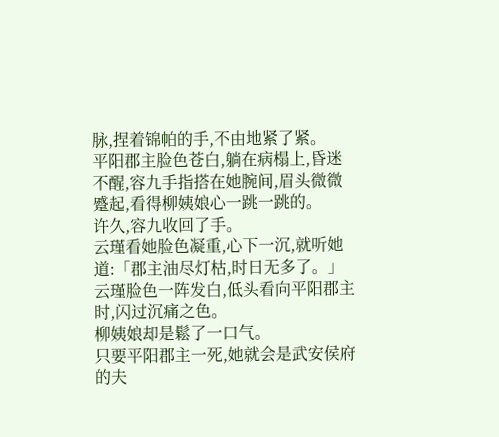脉,捏着锦帕的手,不由地紧了紧。
平阳郡主脸色苍白,躺在病榻上,昏迷不醒,容九手指搭在她腕间,眉头微微蹙起,看得柳姨娘心一跳一跳的。
许久,容九收回了手。
云瑾看她脸色凝重,心下一沉,就听她道:「郡主油尽灯枯,时日无多了。」
云瑾脸色一阵发白,低头看向平阳郡主时,闪过沉痛之色。
柳姨娘却是鬆了一口气。
只要平阳郡主一死,她就会是武安侯府的夫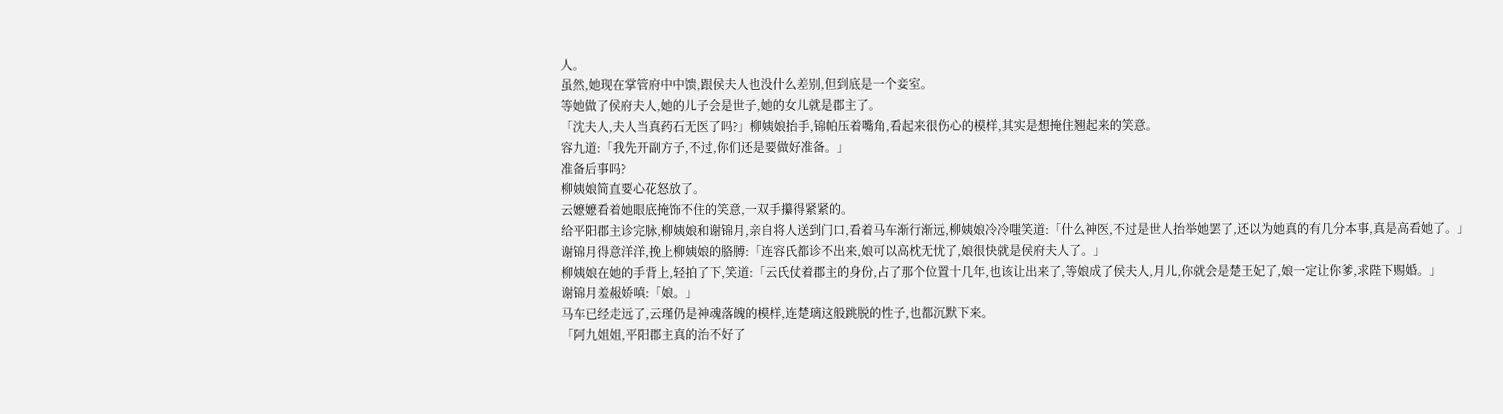人。
虽然,她现在掌管府中中馈,跟侯夫人也没什么差别,但到底是一个妾室。
等她做了侯府夫人,她的儿子会是世子,她的女儿就是郡主了。
「沈夫人,夫人当真药石无医了吗?」柳姨娘抬手,锦帕压着嘴角,看起来很伤心的模样,其实是想掩住翘起来的笑意。
容九道:「我先开副方子,不过,你们还是要做好准备。」
准备后事吗?
柳姨娘简直要心花怒放了。
云嬷嬷看着她眼底掩饰不住的笑意,一双手攥得紧紧的。
给平阳郡主诊完脉,柳姨娘和谢锦月,亲自将人送到门口,看着马车渐行渐远,柳姨娘冷冷嗤笑道:「什么神医,不过是世人抬举她罢了,还以为她真的有几分本事,真是高看她了。」
谢锦月得意洋洋,挽上柳姨娘的胳膊:「连容氏都诊不出来,娘可以高枕无忧了,娘很快就是侯府夫人了。」
柳姨娘在她的手背上,轻拍了下,笑道:「云氏仗着郡主的身份,占了那个位置十几年,也该让出来了,等娘成了侯夫人,月儿,你就会是楚王妃了,娘一定让你爹,求陛下赐婚。」
谢锦月羞赧娇嗔:「娘。」
马车已经走远了,云瑾仍是神魂落魄的模样,连楚璃这般跳脱的性子,也都沉默下来。
「阿九姐姐,平阳郡主真的治不好了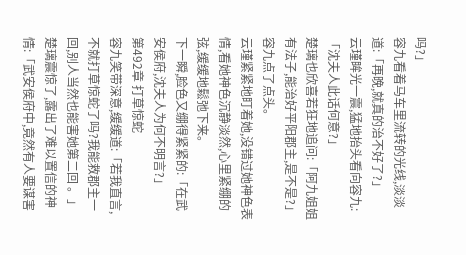吗?」
容九看着马车里流转的光线,淡淡道:「再晚,就真的治不好了?」
云瑾眸光一震,猛地抬头看向容九:「沈夫人此话何意?」
楚璃也欣喜若狂地追问:「阿九姐姐有法子,能治好平阳郡主,是不是?」
容九点了点头。
云瑾紧紧地盯着她,没错过她神色表情,看她神色沉静淡然,心里紧绷的弦,缓缓地鬆弛下来。
下一瞬,脸色又绷得紧紧的:「在武安侯府,沈夫人为何不明言?」
第492章 打草惊蛇
容九笑带深意,缓缓道:「若我直言,不就打草惊蛇了吗?我能救郡主一回,别人当然也能害她第二回 。」
楚璃震惊了,露出了难以置信的神情:「武安侯府中,竟然有人要谋害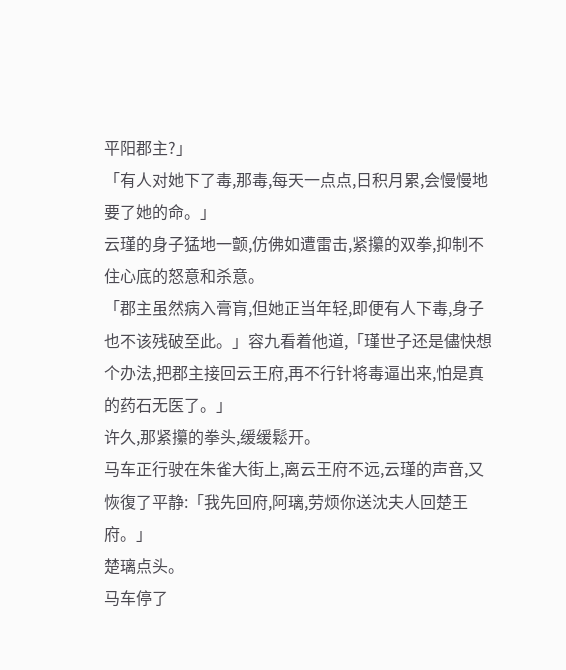平阳郡主?」
「有人对她下了毒,那毒,每天一点点,日积月累,会慢慢地要了她的命。」
云瑾的身子猛地一颤,仿佛如遭雷击,紧攥的双拳,抑制不住心底的怒意和杀意。
「郡主虽然病入膏肓,但她正当年轻,即便有人下毒,身子也不该残破至此。」容九看着他道,「瑾世子还是儘快想个办法,把郡主接回云王府,再不行针将毒逼出来,怕是真的药石无医了。」
许久,那紧攥的拳头,缓缓鬆开。
马车正行驶在朱雀大街上,离云王府不远,云瑾的声音,又恢復了平静:「我先回府,阿璃,劳烦你送沈夫人回楚王府。」
楚璃点头。
马车停了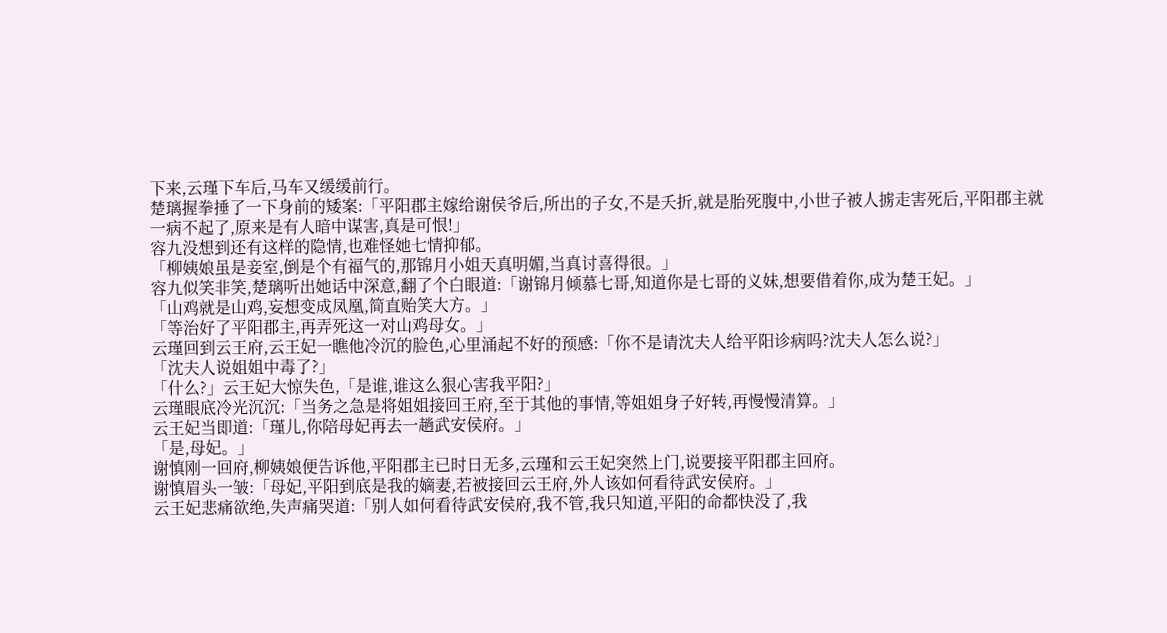下来,云瑾下车后,马车又缓缓前行。
楚璃握拳捶了一下身前的矮案:「平阳郡主嫁给谢侯爷后,所出的子女,不是夭折,就是胎死腹中,小世子被人掳走害死后,平阳郡主就一病不起了,原来是有人暗中谋害,真是可恨!」
容九没想到还有这样的隐情,也难怪她七情抑郁。
「柳姨娘虽是妾室,倒是个有福气的,那锦月小姐天真明媚,当真讨喜得很。」
容九似笑非笑,楚璃听出她话中深意,翻了个白眼道:「谢锦月倾慕七哥,知道你是七哥的义妹,想要借着你,成为楚王妃。」
「山鸡就是山鸡,妄想变成凤凰,简直贻笑大方。」
「等治好了平阳郡主,再弄死这一对山鸡母女。」
云瑾回到云王府,云王妃一瞧他冷沉的脸色,心里涌起不好的预感:「你不是请沈夫人给平阳诊病吗?沈夫人怎么说?」
「沈夫人说姐姐中毒了?」
「什么?」云王妃大惊失色,「是谁,谁这么狠心害我平阳?」
云瑾眼底冷光沉沉:「当务之急是将姐姐接回王府,至于其他的事情,等姐姐身子好转,再慢慢清算。」
云王妃当即道:「瑾儿,你陪母妃再去一趟武安侯府。」
「是,母妃。」
谢慎刚一回府,柳姨娘便告诉他,平阳郡主已时日无多,云瑾和云王妃突然上门,说要接平阳郡主回府。
谢慎眉头一皱:「母妃,平阳到底是我的嫡妻,若被接回云王府,外人该如何看待武安侯府。」
云王妃悲痛欲绝,失声痛哭道:「别人如何看待武安侯府,我不管,我只知道,平阳的命都快没了,我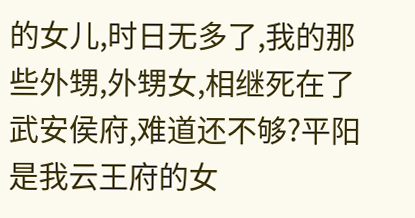的女儿,时日无多了,我的那些外甥,外甥女,相继死在了武安侯府,难道还不够?平阳是我云王府的女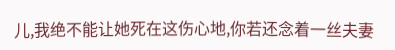儿,我绝不能让她死在这伤心地,你若还念着一丝夫妻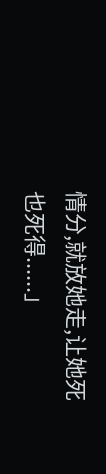情分,就放她走,让她死也死得......」